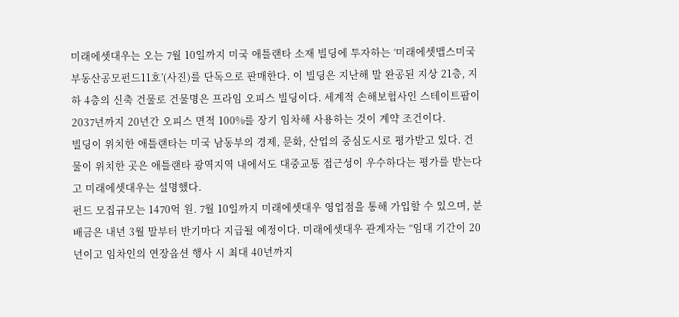미래에셋대우는 오는 7월 10일까지 미국 애틀랜타 소재 빌딩에 투자하는 ‘미래에셋맵스미국부동산공모펀드11호’(사진)를 단독으로 판매한다. 이 빌딩은 지난해 말 완공된 지상 21층, 지하 4층의 신축 건물로 건물명은 프라임 오피스 빌딩이다. 세계적 손해보험사인 스테이트팜이 2037년까지 20년간 오피스 면적 100%를 장기 임차해 사용하는 것이 계약 조건이다.
빌딩이 위치한 애틀랜타는 미국 남동부의 경제, 문화, 산업의 중심도시로 평가받고 있다. 건물이 위치한 곳은 애틀랜타 광역지역 내에서도 대중교통 접근성이 우수하다는 평가를 받는다고 미래에셋대우는 설명했다.
펀드 모집규모는 1470억 원. 7월 10일까지 미래에셋대우 영업점을 통해 가입할 수 있으며, 분배금은 내년 3월 말부터 반기마다 지급될 예정이다. 미래에셋대우 관계자는 “임대 기간이 20년이고 임차인의 연장옵션 행사 시 최대 40년까지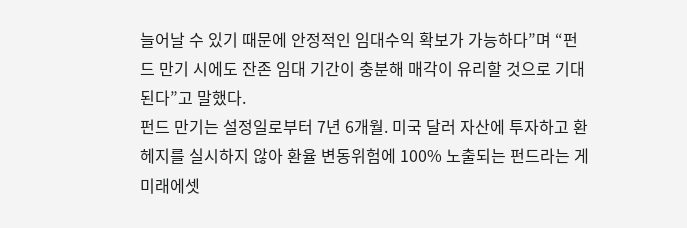늘어날 수 있기 때문에 안정적인 임대수익 확보가 가능하다”며 “펀드 만기 시에도 잔존 임대 기간이 충분해 매각이 유리할 것으로 기대된다”고 말했다.
펀드 만기는 설정일로부터 7년 6개월. 미국 달러 자산에 투자하고 환헤지를 실시하지 않아 환율 변동위험에 100% 노출되는 펀드라는 게 미래에셋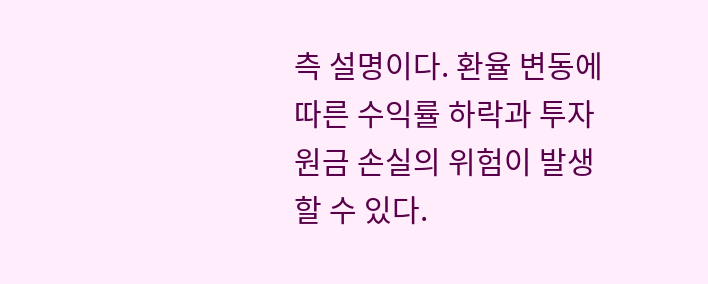측 설명이다. 환율 변동에 따른 수익률 하락과 투자원금 손실의 위험이 발생할 수 있다.